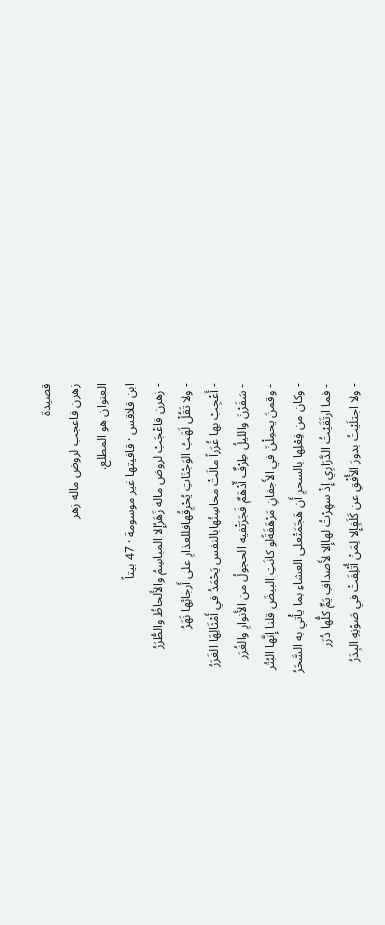قصيدة
زهرن فاعجب لروض ماله زهر
العنوان هو المطلع.
ابن قلاقس · قافيتها غير موسومة · 47 بيتاً
- زهرن فاعْجَبْ لروض ماله زَهَرُإِلا المباسِمُ والأَلحاظُ والطُّرَرُ
- ولا تَقُلْ لَهَبُ الوَجْنَاتِ يُحْرِقُهافللعذارِ على أَرجائِها نَهَرُ
- أَعْجِبْ بها غُرَراً مالَتْ محاسِنُهابالنفس يَحْمَدُ في أَمْثَالِهَا الغَرَرُ
- سَفَرْنَ والليلُ طِرْفٌ أّدْهَمٌ فَجَرَتْفيه الحجولُ من الأَنوارِ والغُرَر
- وقمنَ يحمِلْنَ في الأَجفانِ مَرْهَفَةًلو كانَتِ البيضَ قلنا إِنَّها البُتُر
- وكان من فِعْلِها بالسحرِ أَن هَجَمَتْعلى العشاءِ بما يأْتي به السَّحَرُ
- فما ارتَقَيْتُ الدَّرَارِي إِذْ سهِرْتُ لهاإِلا لأَصدافِ يَمٍّ كلُّها دُرَر
- ولا اجتلَيْتُ بدورَ الأُفْقِ عن كَلَفٍإِلا لِمَنْ أُتْلِفَتْ في صَوْنِهِ البِدَرُ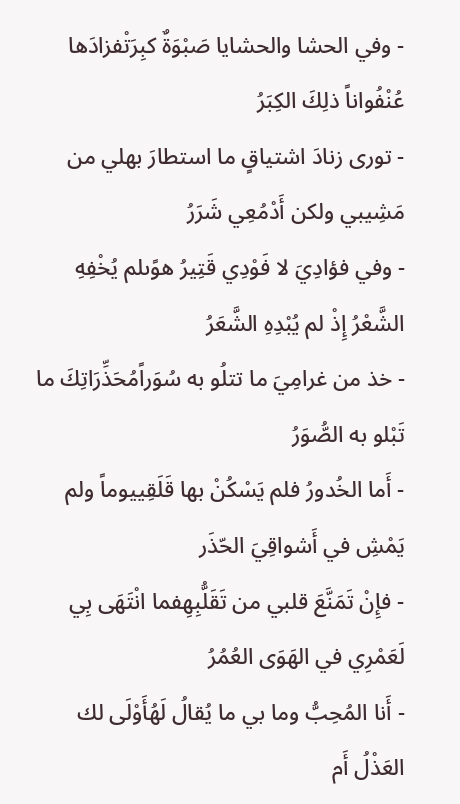- وفي الحشا والحشايا صَبْوَةٌ كبِرَتْفزادَها عُنْفُواناً ذلِكَ الكِبَرُ
- تورى زنادَ اشتياقٍ ما استطارَ بهلي من مَشِيبي ولكن أَدْمُعِي شَرَرُ
- وفي فؤادِيَ لا فَوْدِي قَتِيرُ هوًىلم يُخْفِهِ الشَّعْرُ إِذْ لم يُبْدِهِ الشَّعَرُ
- خذ من غرامِيَ ما تتلُو به سُوَراًمُحَذِّرَاتِكَ ما تَبْلو به الصُّوَرُ
- أَما الخُدورُ فلم يَسْكُنْ بها قَلَقِييوماً ولم يَمْشِ في أَشواقِيَ الحّذَر
- فإِنْ تَمَنَّعَ قلبي من تَقَلُّبِهِفما انْتَهَى بِي لَعَمْرِي في الهَوَى العُمُرُ
- أَنا المُحِبُّ وما بي ما يُقالُ لَهُأَوْلَى لك العَذْلُ أَم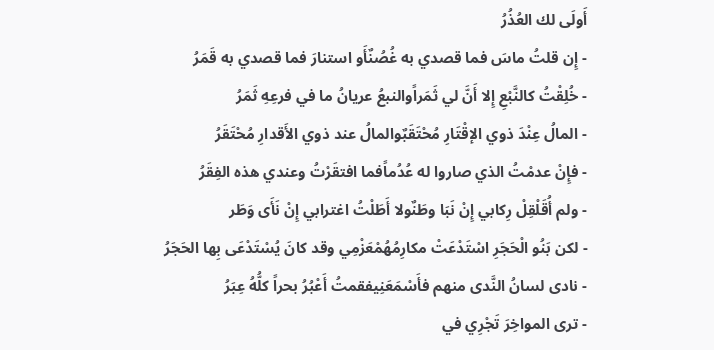أَولَى لك العُذُرُ
- إِن قلتُ ماسَ فما قصدي به غُصُنٌأَو استنارَ فما قصدي به قَمَرُ
- خُلِقْتُ كالنَّبْعِ إِلا أَنَّ لي ثَمَراًوالنبعُ عريانُ ما في فرعِهِ ثَمَرُ
- المالُ عِنْدَ ذوي الإقْتَارِ مُحْتَقَبٌوالمالُ عند ذوي الأَقدارِ مُحْتَقَرُ
- فإِنْ عدمْتُ الذي صاروا له عُدُماًفما افتقَرْتُ وعندي هذه الفِقَرُ
- ولم أُقَلْقِلْ رِكابي إِنْ نَبَا وطَنٌولا أَطَلْتُ اغترابي إِنْ نَأَى وَطَر
- لكن بَنُو الْحَجَرِ اسْتَدْعَتْ مكارِمُهُمْعَزْمِي وقد كانَ يُسْتَدْعَى بِها الحَجَرُ
- نادى لسانُ النَّدى منهم فأَسْمَعَنِيفقمتُ أَعْبُرُ بحراً كلُّهُ عِبَرُ
- ترى المواخِرَ تَجْرِي في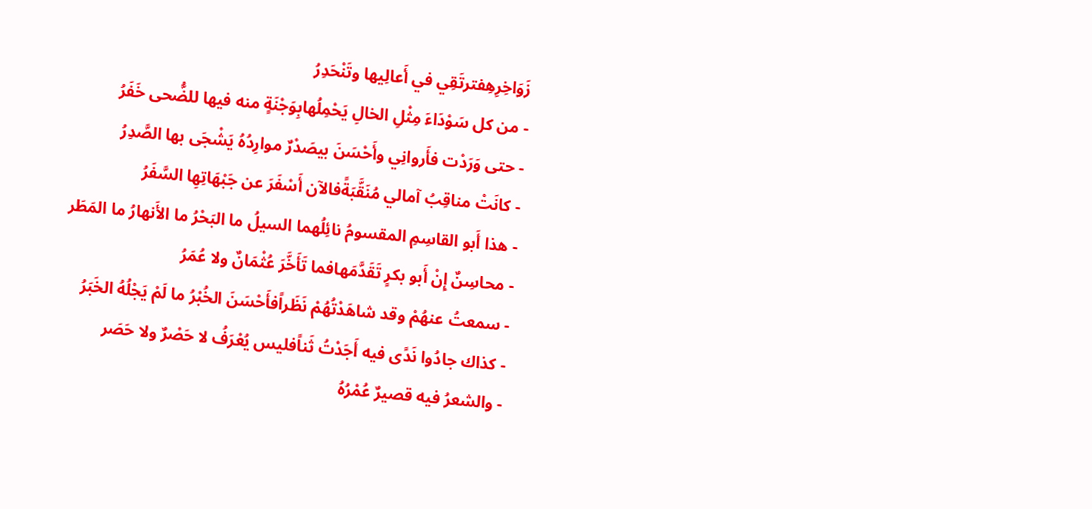زَوَاخِرِهِفترتَقِي في أَعالِيها وتَنْحَدِرُ
- من كل سَوْدَاءَ مِثْلِ الخالِ يَحْمِلُهابِوَجْنَةٍ منه فيها للضُّحى خَفَرُ
- حتى وَرَدْت فأَروانِي وأَحْسَنَ بيصَدْرٌ موارِدُهُ يَشْجَى بها الصَّدِرُ
- كانَتْ مناقِبُ آمالي مُنَقَّبَةًفالآن أَسْفَرَ عن جَبْهَاتِهِا السَّفَرُ
- هذا أَبو القاسِمِ المقسومُ نائِلُهما السيلُ ما البَحْرُ ما الأَنهارُ ما المَطَر
- محاسِنٌ إِنْ أَبو بكرٍ تَقَدَّمَهافما تَأَخَّرَ عُثْمَانٌ ولا عُمَرُ
- سمعتُ عنهُمْ وقد شاهَدْتُهُمْ نَظَراًفأَحْسَنَ الخُبْرُ ما لَمْ يَجْلُهُ الخَبَرُ
- كذاك جادُوا نَدًى فيه أَجَدْتُ ثَناًفليس يُعْرَفُ لا حَصْرٌ ولا حَصَر
- والشعرُ فيه قصيرٌ عُمْرُهُ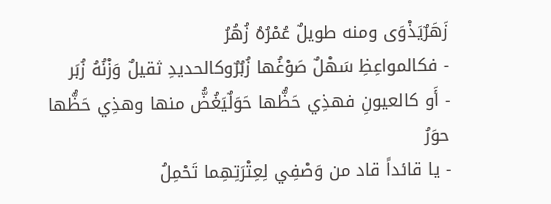زَهَرٌيَذْوَى ومنه طويلٌ عُمْرُهُ زُهُرُ
- فكالمواعِظِ سَهْلٌ صَوْغُها زُبُرٌوكالحديدِ ثقيلٌ وَزْنُهُ زُبَر
- أَو كالعيونِ فهذِي حَظُّها حَوَلٌيَغُضُّ منها وهذِي حَظُّها حوَرُ
- يا قائداً قاد من وَصْفِي لِعِتْرَتِهِما تَحْمِلُ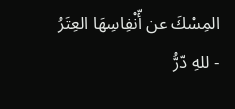المِسْكَ عن أّنْفِاسِهَا العِتَرُ
- للهِ دّرُّ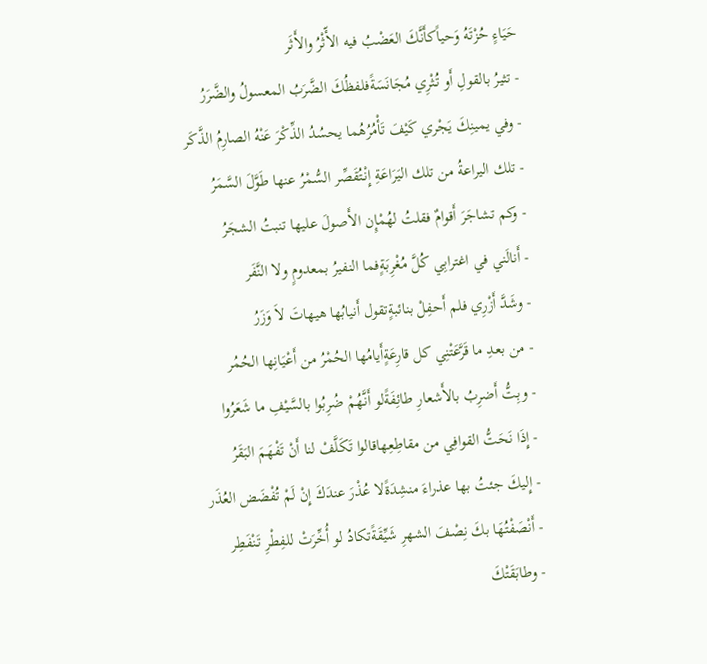حَيَاءٍ حُزْتَهُ وَحياًكأَنَّكَ العَضْبُ فيه الأّثْرُ والأَثَر
- تثيرُ بالقولِ أَو تُثْرِي مُجَانَسَةًفلفظُكَ الضَّرَبُ المعسولُ والضَّرَرُ
- وفي يمينِكَ يَجْري كَيْفَ تَأْمُرُهُما يحسُدُ الذِّكْرَ عَنْهُ الصارِمُ الذَّكَر
- تلك اليراعةُ من تلك اليَرَاعَةِ إِنْتُقَصِّر السُّمْرُ عنها طَوَّلَ السَّمَرُ
- وكم تشاجَرَ أَقوامٌ فقلتُ لهُمْإِن الأَصولَ عليها تنبتُ الشجَرُ
- أَنالَني في اغترابِي كُلَّ مُغْرِبَةٍفما النفيرُ بمعدومٍ ولا النَّفَر
- وشَدَّ أَزْرِي فلم أَحفِلْ بنائبةٍتقول أَنيابُها هيهاتَ لاَ وَزَرُ
- من بعدِ ما قَرَّعَتْنِي كل قارِعَةٍأَيامُها الحُمْرُ من أَعْيَانِها الحُمُر
- وبِتُّ أَضرِبُ بالأَشعارِ طائِفَةًلو أَنَّهُمْ ضُرِبُوا بالسَّيْفِ ما شَعَرُوا
- إِذَا نَحَتُّ القوافِي من مقاطِعِهاقالوا تَكَلَّفْ لنا أَنْ تَفْهَمَ البَقَرُ
- إِليكَ جئتُ بها عذراءَ منشِدَةًلا عُذْرَ عندَكَ إِنْ لَمْ تُفْضَض العُذَر
- أَنْصَفْتُهَا بكَ نِصْفَ الشهرِ شَيِّقَةًتكادُ لو أُخِّرَتْ للفِطْرِ تَنْفَطِر
- وطابَقَتْكَ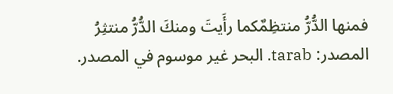فمنها الدُّرُّ منتظِمٌكما رأَيتَ ومنكَ الدُّرُّ منتثِرُ
المصدر: tarab. البحر غير موسوم في المصدر.